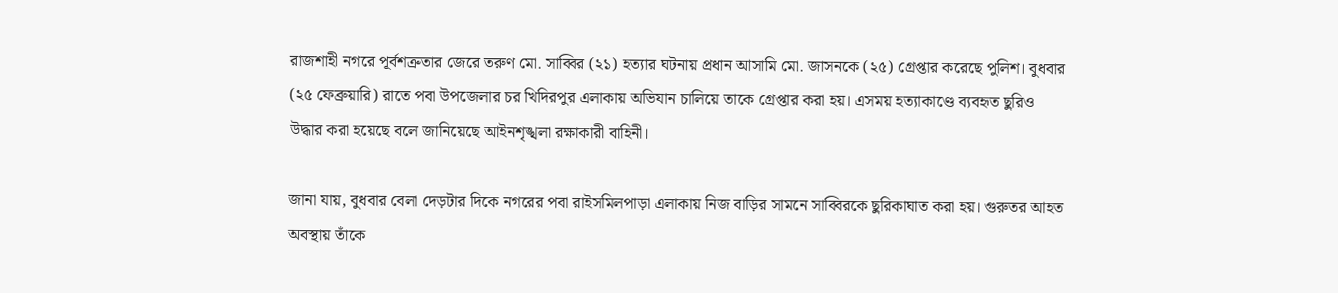রাজশাহী নগরে পূর্বশত্রুতার জেরে তরুণ মো. সাব্বির (২১) হত্যার ঘটনায় প্রধান আসামি মো. জাসনকে (২৫) গ্রেপ্তার করেছে পুলিশ। বুধবার (২৫ ফেব্রুয়ারি) রাতে পবা উপজেলার চর খিদিরপুর এলাকায় অভিযান চালিয়ে তাকে গ্রেপ্তার করা হয়। এসময় হত্যাকাণ্ডে ব্যবহৃত ছুরিও উদ্ধার করা হয়েছে বলে জানিয়েছে আইনশৃঙ্খলা রক্ষাকারী বাহিনী।

জানা যায়, বুধবার বেলা দেড়টার দিকে নগরের পবা রাইসমিলপাড়া এলাকায় নিজ বাড়ির সামনে সাব্বিরকে ছুরিকাঘাত করা হয়। গুরুতর আহত অবস্থায় তাঁকে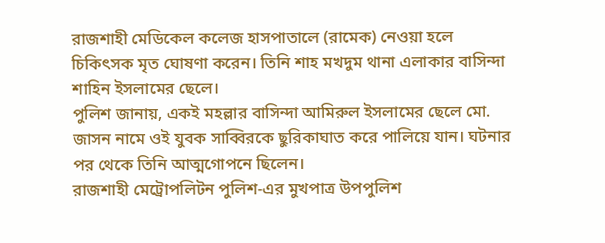রাজশাহী মেডিকেল কলেজ হাসপাতালে (রামেক) নেওয়া হলে চিকিৎসক মৃত ঘোষণা করেন। তিনি শাহ মখদুম থানা এলাকার বাসিন্দা শাহিন ইসলামের ছেলে।
পুলিশ জানায়, একই মহল্লার বাসিন্দা আমিরুল ইসলামের ছেলে মো. জাসন নামে ওই যুবক সাব্বিরকে ছুরিকাঘাত করে পালিয়ে যান। ঘটনার পর থেকে তিনি আত্মগোপনে ছিলেন।
রাজশাহী মেট্রোপলিটন পুলিশ-এর মুখপাত্র উপপুলিশ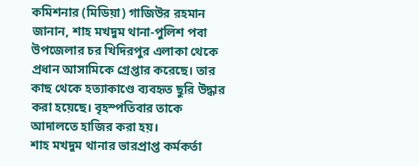কমিশনার (মিডিয়া) গাজিউর রহমান জানান, শাহ মখদুম থানা-পুলিশ পবা উপজেলার চর খিদিরপুর এলাকা থেকে প্রধান আসামিকে গ্রেপ্তার করেছে। তার কাছ থেকে হত্যাকাণ্ডে ব্যবহৃত ছুরি উদ্ধার করা হয়েছে। বৃহস্পতিবার তাকে আদালতে হাজির করা হয়।
শাহ মখদুম থানার ভারপ্রাপ্ত কর্মকর্তা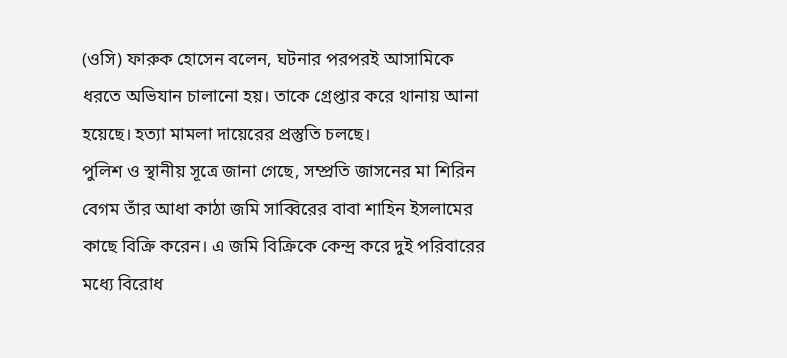(ওসি) ফারুক হোসেন বলেন, ঘটনার পরপরই আসামিকে ধরতে অভিযান চালানো হয়। তাকে গ্রেপ্তার করে থানায় আনা হয়েছে। হত্যা মামলা দায়েরের প্রস্তুতি চলছে।
পুলিশ ও স্থানীয় সূত্রে জানা গেছে, সম্প্রতি জাসনের মা শিরিন বেগম তাঁর আধা কাঠা জমি সাব্বিরের বাবা শাহিন ইসলামের কাছে বিক্রি করেন। এ জমি বিক্রিকে কেন্দ্র করে দুই পরিবারের মধ্যে বিরোধ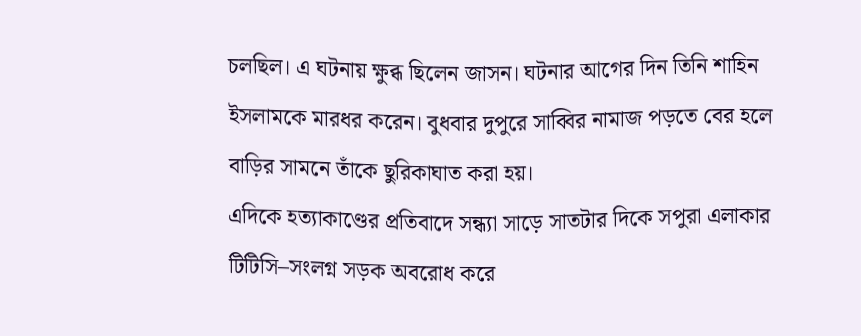চলছিল। এ ঘটনায় ক্ষুব্ধ ছিলেন জাসন। ঘটনার আগের দিন তিনি শাহিন ইসলামকে মারধর করেন। বুধবার দুপুরে সাব্বির নামাজ পড়তে বের হলে বাড়ির সামনে তাঁকে ছুরিকাঘাত করা হয়।
এদিকে হত্যাকাণ্ডের প্রতিবাদে সন্ধ্যা সাড়ে সাতটার দিকে সপুরা এলাকার টিটিসি–সংলগ্ন সড়ক অবরোধ করে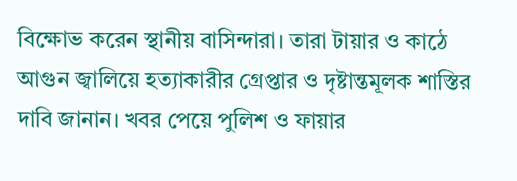বিক্ষোভ করেন স্থানীয় বাসিন্দারা। তারা টায়ার ও কাঠে আগুন জ্বালিয়ে হত্যাকারীর গ্রেপ্তার ও দৃষ্টান্তমূলক শাস্তির দাবি জানান। খবর পেয়ে পুলিশ ও ফায়ার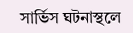সার্ভিস ঘটনাস্থলে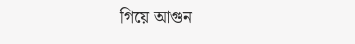গিয়ে আগুন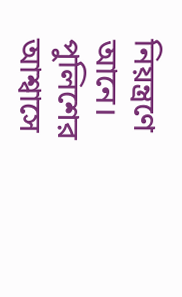নিয়ন্ত্রণে আনে। পুলিশের আশ্বাসে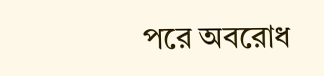পরে অবরোধ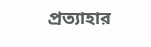প্রত্যাহার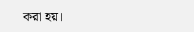করা হয়।